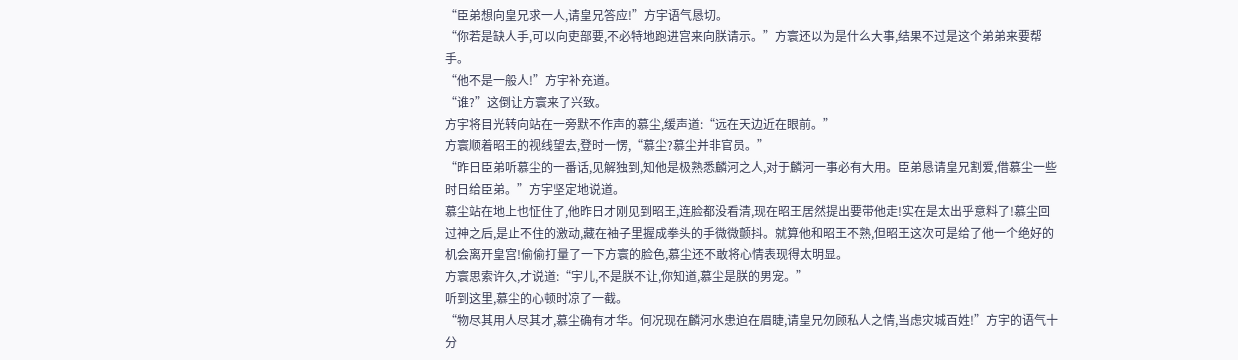“臣弟想向皇兄求一人,请皇兄答应!”方宇语气恳切。
“你若是缺人手,可以向吏部要,不必特地跑进宫来向朕请示。”方寰还以为是什么大事,结果不过是这个弟弟来要帮手。
“他不是一般人!”方宇补充道。
“谁?”这倒让方寰来了兴致。
方宇将目光转向站在一旁默不作声的慕尘,缓声道:“远在天边近在眼前。”
方寰顺着昭王的视线望去,登时一愣,“慕尘?慕尘并非官员。”
“昨日臣弟听慕尘的一番话,见解独到,知他是极熟悉麟河之人,对于麟河一事必有大用。臣弟恳请皇兄割爱,借慕尘一些时日给臣弟。”方宇坚定地说道。
慕尘站在地上也怔住了,他昨日才刚见到昭王,连脸都没看清,现在昭王居然提出要带他走!实在是太出乎意料了!慕尘回过神之后,是止不住的激动,藏在袖子里握成拳头的手微微颤抖。就算他和昭王不熟,但昭王这次可是给了他一个绝好的机会离开皇宫!偷偷打量了一下方寰的脸色,慕尘还不敢将心情表现得太明显。
方寰思索许久,才说道:“宇儿,不是朕不让,你知道,慕尘是朕的男宠。”
听到这里,慕尘的心顿时凉了一截。
“物尽其用人尽其才,慕尘确有才华。何况现在麟河水患迫在眉睫,请皇兄勿顾私人之情,当虑灾城百姓!”方宇的语气十分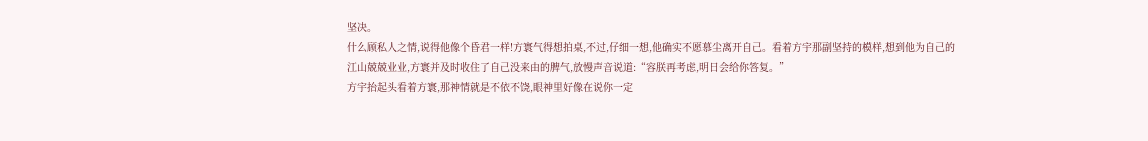坚决。
什么顾私人之情,说得他像个昏君一样!方寰气得想拍桌,不过,仔细一想,他确实不愿慕尘离开自己。看着方宇那副坚持的模样,想到他为自己的江山兢兢业业,方寰并及时收住了自己没来由的脾气,放慢声音说道:“容朕再考虑,明日会给你答复。”
方宇抬起头看着方寰,那神情就是不依不饶,眼神里好像在说你一定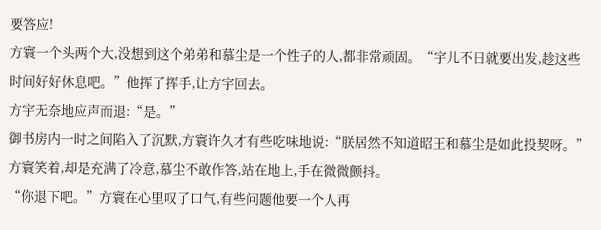要答应!
方寰一个头两个大,没想到这个弟弟和慕尘是一个性子的人,都非常顽固。“宇儿不日就要出发,趁这些时间好好休息吧。”他挥了挥手,让方宇回去。
方宇无奈地应声而退:“是。”
御书房内一时之间陷入了沉默,方寰许久才有些吃味地说:“朕居然不知道昭王和慕尘是如此投契呀。”
方寰笑着,却是充满了冷意,慕尘不敢作答,站在地上,手在微微颤抖。
“你退下吧。”方寰在心里叹了口气,有些问题他要一个人再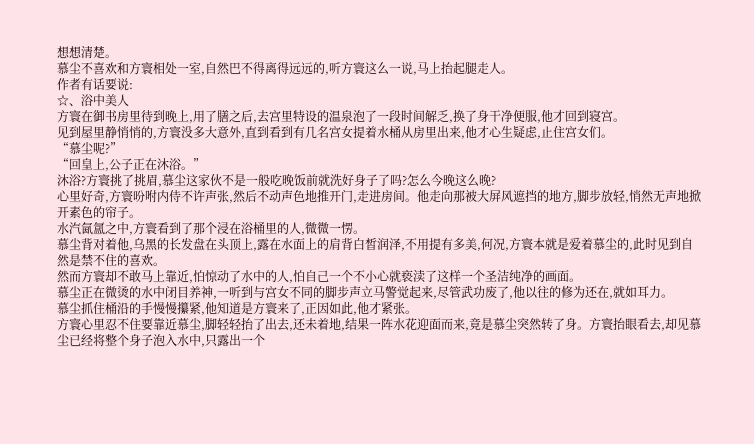想想清楚。
慕尘不喜欢和方寰相处一室,自然巴不得离得远远的,听方寰这么一说,马上抬起腿走人。
作者有话要说:
☆、浴中美人
方寰在御书房里待到晚上,用了膳之后,去宫里特设的温泉泡了一段时间解乏,换了身干净便服,他才回到寝宫。
见到屋里静悄悄的,方寰没多大意外,直到看到有几名宫女提着水桶从房里出来,他才心生疑虑,止住宫女们。
“慕尘呢?”
“回皇上,公子正在沐浴。”
沐浴?方寰挑了挑眉,慕尘这家伙不是一般吃晚饭前就洗好身子了吗?怎么今晚这么晚?
心里好奇,方寰吩咐内侍不许声张,然后不动声色地推开门,走进房间。他走向那被大屏风遮挡的地方,脚步放轻,悄然无声地掀开素色的帘子。
水汽氤氲之中,方寰看到了那个浸在浴桶里的人,微微一愣。
慕尘背对着他,乌黑的长发盘在头顶上,露在水面上的肩背白皙润泽,不用提有多美,何况,方寰本就是爱着慕尘的,此时见到自然是禁不住的喜欢。
然而方寰却不敢马上靠近,怕惊动了水中的人,怕自己一个不小心就亵渎了这样一个圣洁纯净的画面。
慕尘正在微烫的水中闭目养神,一听到与宫女不同的脚步声立马警觉起来,尽管武功废了,他以往的修为还在,就如耳力。
慕尘抓住桶沿的手慢慢攥紧,他知道是方寰来了,正因如此,他才紧张。
方寰心里忍不住要靠近慕尘,脚轻轻抬了出去,还未着地,结果一阵水花迎面而来,竟是慕尘突然转了身。方寰抬眼看去,却见慕尘已经将整个身子泡入水中,只露出一个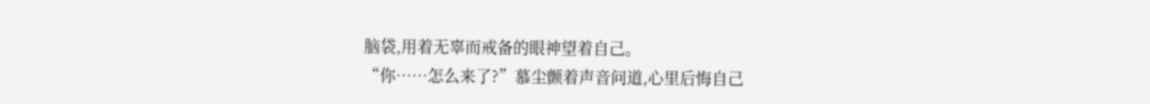脑袋,用着无辜而戒备的眼神望着自己。
“你……怎么来了?”慕尘颤着声音问道,心里后悔自己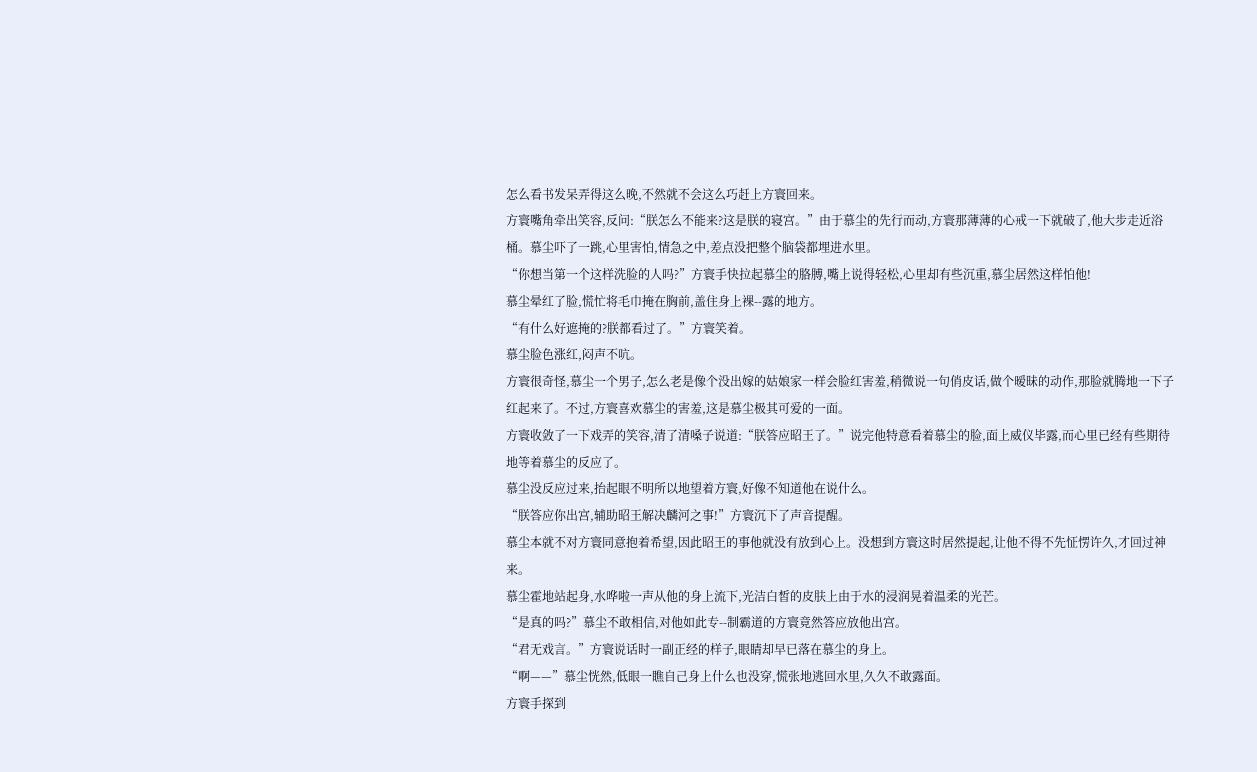怎么看书发呆弄得这么晚,不然就不会这么巧赶上方寰回来。
方寰嘴角牵出笑容,反问:“朕怎么不能来?这是朕的寝宫。”由于慕尘的先行而动,方寰那薄薄的心戒一下就破了,他大步走近浴桶。慕尘吓了一跳,心里害怕,情急之中,差点没把整个脑袋都埋进水里。
“你想当第一个这样洗脸的人吗?”方寰手快拉起慕尘的胳膊,嘴上说得轻松,心里却有些沉重,慕尘居然这样怕他!
慕尘晕红了脸,慌忙将毛巾掩在胸前,盖住身上裸--露的地方。
“有什么好遮掩的?朕都看过了。”方寰笑着。
慕尘脸色涨红,闷声不吭。
方寰很奇怪,慕尘一个男子,怎么老是像个没出嫁的姑娘家一样会脸红害羞,稍微说一句俏皮话,做个暧昧的动作,那脸就腾地一下子红起来了。不过,方寰喜欢慕尘的害羞,这是慕尘极其可爱的一面。
方寰收敛了一下戏弄的笑容,清了清嗓子说道:“朕答应昭王了。”说完他特意看着慕尘的脸,面上威仪毕露,而心里已经有些期待地等着慕尘的反应了。
慕尘没反应过来,抬起眼不明所以地望着方寰,好像不知道他在说什么。
“朕答应你出宫,辅助昭王解决麟河之事!”方寰沉下了声音提醒。
慕尘本就不对方寰同意抱着希望,因此昭王的事他就没有放到心上。没想到方寰这时居然提起,让他不得不先怔愣许久,才回过神来。
慕尘霍地站起身,水哗啦一声从他的身上流下,光洁白皙的皮肤上由于水的浸润晃着温柔的光芒。
“是真的吗?”慕尘不敢相信,对他如此专--制霸道的方寰竟然答应放他出宫。
“君无戏言。”方寰说话时一副正经的样子,眼睛却早已落在慕尘的身上。
“啊——”慕尘恍然,低眼一瞧自己身上什么也没穿,慌张地逃回水里,久久不敢露面。
方寰手探到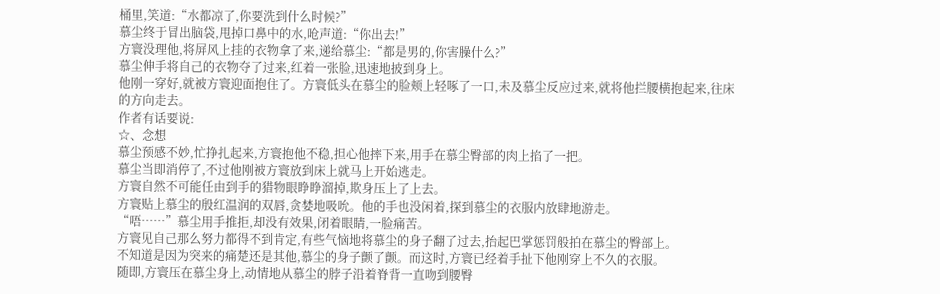桶里,笑道:“水都凉了,你要洗到什么时候?”
慕尘终于冒出脑袋,甩掉口鼻中的水,呛声道:“你出去!”
方寰没理他,将屏风上挂的衣物拿了来,递给慕尘:“都是男的,你害臊什么?”
慕尘伸手将自己的衣物夺了过来,红着一张脸,迅速地披到身上。
他刚一穿好,就被方寰迎面抱住了。方寰低头在慕尘的脸颊上轻啄了一口,未及慕尘反应过来,就将他拦腰横抱起来,往床的方向走去。
作者有话要说:
☆、念想
慕尘预感不妙,忙挣扎起来,方寰抱他不稳,担心他摔下来,用手在慕尘臀部的肉上掐了一把。
慕尘当即消停了,不过他刚被方寰放到床上就马上开始逃走。
方寰自然不可能任由到手的猎物眼睁睁溜掉,欺身压上了上去。
方寰贴上慕尘的殷红温润的双唇,贪婪地吸吮。他的手也没闲着,探到慕尘的衣服内放肆地游走。
“唔……”慕尘用手推拒,却没有效果,闭着眼睛,一脸痛苦。
方寰见自己那么努力都得不到肯定,有些气恼地将慕尘的身子翻了过去,抬起巴掌惩罚般拍在慕尘的臀部上。
不知道是因为突来的痛楚还是其他,慕尘的身子颤了颤。而这时,方寰已经着手扯下他刚穿上不久的衣服。
随即,方寰压在慕尘身上,动情地从慕尘的脖子沿着脊背一直吻到腰臀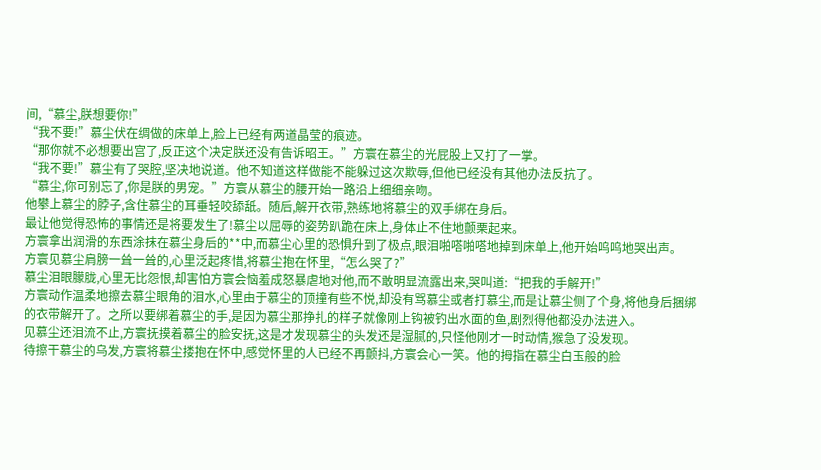间,“慕尘,朕想要你!”
“我不要!”慕尘伏在绸做的床单上,脸上已经有两道晶莹的痕迹。
“那你就不必想要出宫了,反正这个决定朕还没有告诉昭王。”方寰在慕尘的光屁股上又打了一掌。
“我不要!”慕尘有了哭腔,坚决地说道。他不知道这样做能不能躲过这次欺辱,但他已经没有其他办法反抗了。
“慕尘,你可别忘了,你是朕的男宠。”方寰从慕尘的腰开始一路沿上细细亲吻。
他攀上慕尘的脖子,含住慕尘的耳垂轻咬舔舐。随后,解开衣带,熟练地将慕尘的双手绑在身后。
最让他觉得恐怖的事情还是将要发生了!慕尘以屈辱的姿势趴跪在床上,身体止不住地颤栗起来。
方寰拿出润滑的东西涂抹在慕尘身后的**中,而慕尘心里的恐惧升到了极点,眼泪啪嗒啪嗒地掉到床单上,他开始呜呜地哭出声。
方寰见慕尘肩膀一耸一耸的,心里泛起疼惜,将慕尘抱在怀里,“怎么哭了?”
慕尘泪眼朦胧,心里无比怨恨,却害怕方寰会恼羞成怒暴虐地对他,而不敢明显流露出来,哭叫道:“把我的手解开!”
方寰动作温柔地擦去慕尘眼角的泪水,心里由于慕尘的顶撞有些不悦,却没有骂慕尘或者打慕尘,而是让慕尘侧了个身,将他身后捆绑的衣带解开了。之所以要绑着慕尘的手,是因为慕尘那挣扎的样子就像刚上钩被钓出水面的鱼,剧烈得他都没办法进入。
见慕尘还泪流不止,方寰抚摸着慕尘的脸安抚,这是才发现慕尘的头发还是湿腻的,只怪他刚才一时动情,猴急了没发现。
待擦干慕尘的乌发,方寰将慕尘搂抱在怀中,感觉怀里的人已经不再颤抖,方寰会心一笑。他的拇指在慕尘白玉般的脸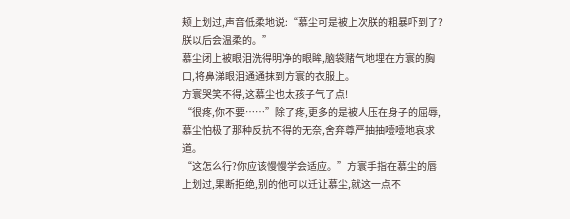颊上划过,声音低柔地说:“慕尘可是被上次朕的粗暴吓到了?朕以后会温柔的。”
慕尘闭上被眼泪洗得明净的眼眸,脑袋赌气地埋在方寰的胸口,将鼻涕眼泪通通抹到方寰的衣服上。
方寰哭笑不得,这慕尘也太孩子气了点!
“很疼,你不要……”除了疼,更多的是被人压在身子的屈辱,慕尘怕极了那种反抗不得的无奈,舍弃尊严抽抽噎噎地哀求道。
“这怎么行?你应该慢慢学会适应。”方寰手指在慕尘的唇上划过,果断拒绝,别的他可以迁让慕尘,就这一点不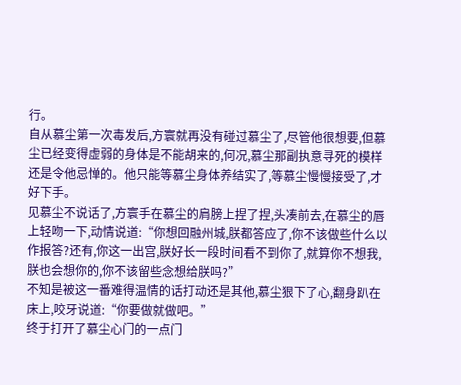行。
自从慕尘第一次毒发后,方寰就再没有碰过慕尘了,尽管他很想要,但慕尘已经变得虚弱的身体是不能胡来的,何况,慕尘那副执意寻死的模样还是令他忌惮的。他只能等慕尘身体养结实了,等慕尘慢慢接受了,才好下手。
见慕尘不说话了,方寰手在慕尘的肩膀上捏了捏,头凑前去,在慕尘的唇上轻吻一下,动情说道:“你想回融州城,朕都答应了,你不该做些什么以作报答?还有,你这一出宫,朕好长一段时间看不到你了,就算你不想我,朕也会想你的,你不该留些念想给朕吗?”
不知是被这一番难得温情的话打动还是其他,慕尘狠下了心,翻身趴在床上,咬牙说道:“你要做就做吧。”
终于打开了慕尘心门的一点门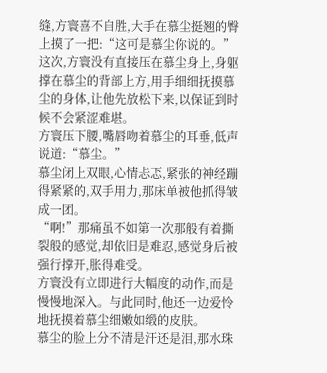缝,方寰喜不自胜,大手在慕尘挺翘的臀上摸了一把:“这可是慕尘你说的。”
这次,方寰没有直接压在慕尘身上,身躯撑在慕尘的背部上方,用手细细抚摸慕尘的身体,让他先放松下来,以保证到时候不会紧涩难堪。
方寰压下腰,嘴唇吻着慕尘的耳垂,低声说道:“慕尘。”
慕尘闭上双眼,心情忐忑,紧张的神经蹦得紧紧的,双手用力,那床单被他抓得皱成一团。
“啊!”那痛虽不如第一次那般有着撕裂般的感觉,却依旧是难忍,感觉身后被强行撑开,胀得难受。
方寰没有立即进行大幅度的动作,而是慢慢地深入。与此同时,他还一边爱怜地抚摸着慕尘细嫩如缎的皮肤。
慕尘的脸上分不清是汗还是泪,那水珠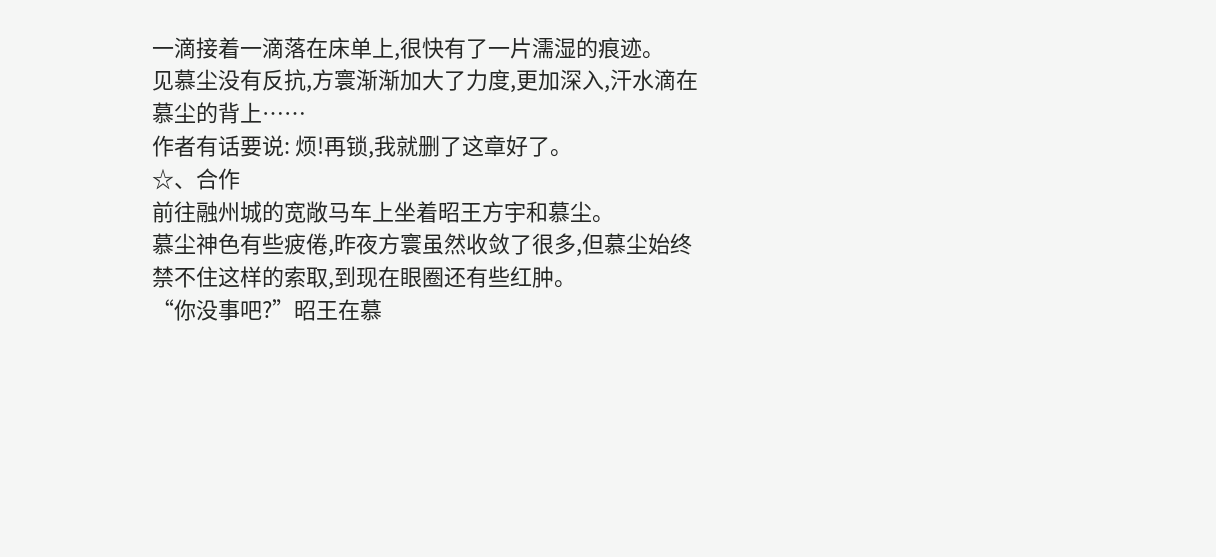一滴接着一滴落在床单上,很快有了一片濡湿的痕迹。
见慕尘没有反抗,方寰渐渐加大了力度,更加深入,汗水滴在慕尘的背上……
作者有话要说: 烦!再锁,我就删了这章好了。
☆、合作
前往融州城的宽敞马车上坐着昭王方宇和慕尘。
慕尘神色有些疲倦,昨夜方寰虽然收敛了很多,但慕尘始终禁不住这样的索取,到现在眼圈还有些红肿。
“你没事吧?”昭王在慕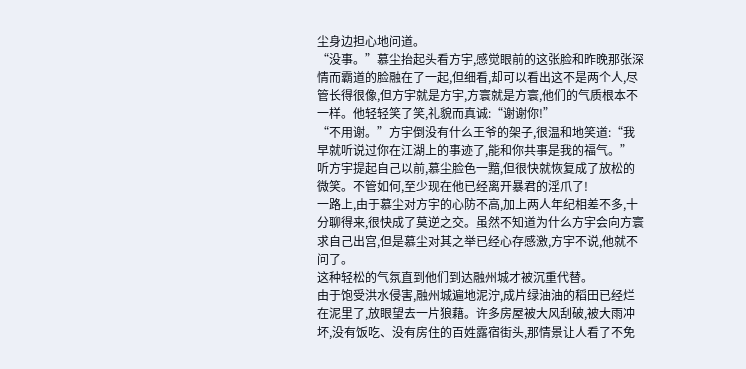尘身边担心地问道。
“没事。”慕尘抬起头看方宇,感觉眼前的这张脸和昨晚那张深情而霸道的脸融在了一起,但细看,却可以看出这不是两个人,尽管长得很像,但方宇就是方宇,方寰就是方寰,他们的气质根本不一样。他轻轻笑了笑,礼貌而真诚:“谢谢你!”
“不用谢。”方宇倒没有什么王爷的架子,很温和地笑道:“我早就听说过你在江湖上的事迹了,能和你共事是我的福气。”
听方宇提起自己以前,慕尘脸色一黯,但很快就恢复成了放松的微笑。不管如何,至少现在他已经离开暴君的淫爪了!
一路上,由于慕尘对方宇的心防不高,加上两人年纪相差不多,十分聊得来,很快成了莫逆之交。虽然不知道为什么方宇会向方寰求自己出宫,但是慕尘对其之举已经心存感激,方宇不说,他就不问了。
这种轻松的气氛直到他们到达融州城才被沉重代替。
由于饱受洪水侵害,融州城遍地泥泞,成片绿油油的稻田已经烂在泥里了,放眼望去一片狼藉。许多房屋被大风刮破,被大雨冲坏,没有饭吃、没有房住的百姓露宿街头,那情景让人看了不免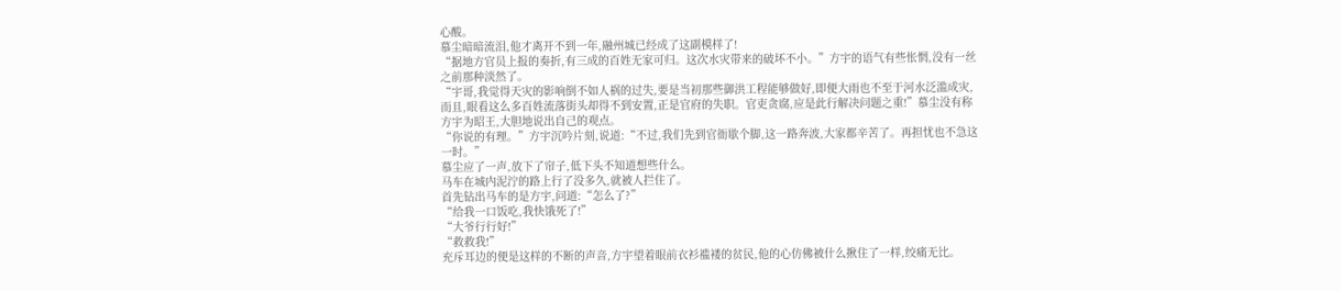心酸。
慕尘暗暗流泪,他才离开不到一年,融州城已经成了这副模样了!
“据地方官员上报的奏折,有三成的百姓无家可归。这次水灾带来的破坏不小。”方宇的语气有些怅惘,没有一丝之前那种淡然了。
“宇哥,我觉得天灾的影响倒不如人祸的过失,要是当初那些御洪工程能够做好,即便大雨也不至于河水泛滥成灾,而且,眼看这么多百姓流落街头却得不到安置,正是官府的失职。官吏贪腐,应是此行解决问题之重!”慕尘没有称方宇为昭王,大胆地说出自己的观点。
“你说的有理。”方宇沉吟片刻,说道:“不过,我们先到官衙歇个脚,这一路奔波,大家都辛苦了。再担忧也不急这一时。”
慕尘应了一声,放下了帘子,低下头不知道想些什么。
马车在城内泥泞的路上行了没多久,就被人拦住了。
首先钻出马车的是方宇,问道:“怎么了?”
“给我一口饭吃,我快饿死了!”
“大爷行行好!”
“救救我!”
充斥耳边的便是这样的不断的声音,方宇望着眼前衣衫褴褛的贫民,他的心仿佛被什么揪住了一样,绞痛无比。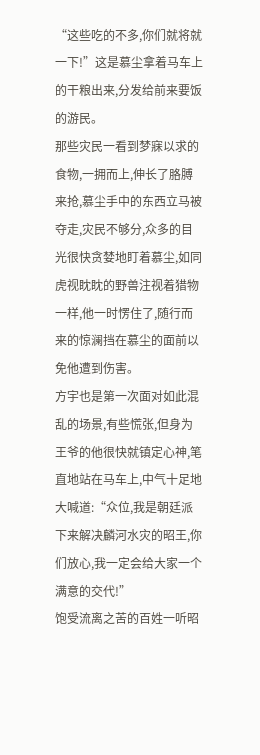“这些吃的不多,你们就将就一下!”这是慕尘拿着马车上的干粮出来,分发给前来要饭的游民。
那些灾民一看到梦寐以求的食物,一拥而上,伸长了胳膊来抢,慕尘手中的东西立马被夺走,灾民不够分,众多的目光很快贪婪地盯着慕尘,如同虎视眈眈的野兽注视着猎物一样,他一时愣住了,随行而来的惊澜挡在慕尘的面前以免他遭到伤害。
方宇也是第一次面对如此混乱的场景,有些慌张,但身为王爷的他很快就镇定心神,笔直地站在马车上,中气十足地大喊道:“众位,我是朝廷派下来解决麟河水灾的昭王,你们放心,我一定会给大家一个满意的交代!”
饱受流离之苦的百姓一听昭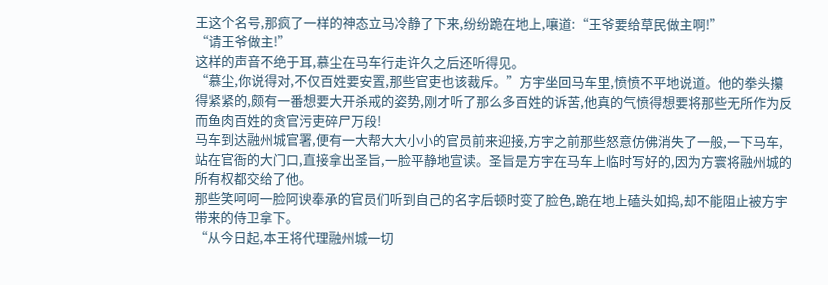王这个名号,那疯了一样的神态立马冷静了下来,纷纷跪在地上,嚷道:“王爷要给草民做主啊!”
“请王爷做主!”
这样的声音不绝于耳,慕尘在马车行走许久之后还听得见。
“慕尘,你说得对,不仅百姓要安置,那些官吏也该裁斥。”方宇坐回马车里,愤愤不平地说道。他的拳头攥得紧紧的,颇有一番想要大开杀戒的姿势,刚才听了那么多百姓的诉苦,他真的气愤得想要将那些无所作为反而鱼肉百姓的贪官污吏碎尸万段!
马车到达融州城官署,便有一大帮大大小小的官员前来迎接,方宇之前那些怒意仿佛消失了一般,一下马车,站在官衙的大门口,直接拿出圣旨,一脸平静地宣读。圣旨是方宇在马车上临时写好的,因为方寰将融州城的所有权都交给了他。
那些笑呵呵一脸阿谀奉承的官员们听到自己的名字后顿时变了脸色,跪在地上磕头如捣,却不能阻止被方宇带来的侍卫拿下。
“从今日起,本王将代理融州城一切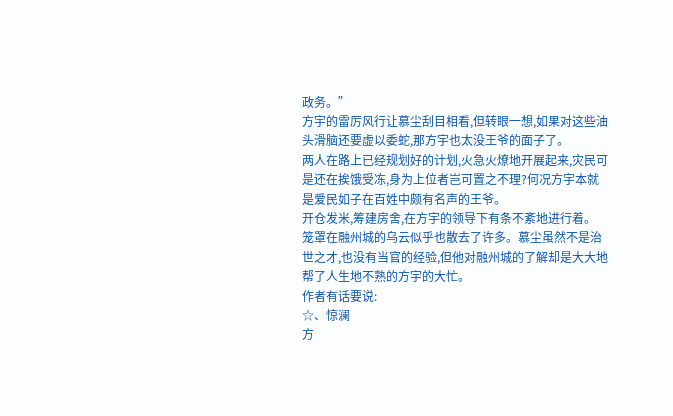政务。”
方宇的雷厉风行让慕尘刮目相看,但转眼一想,如果对这些油头滑脑还要虚以委蛇,那方宇也太没王爷的面子了。
两人在路上已经规划好的计划,火急火燎地开展起来,灾民可是还在挨饿受冻,身为上位者岂可置之不理?何况方宇本就是爱民如子在百姓中颇有名声的王爷。
开仓发米,筹建房舍,在方宇的领导下有条不紊地进行着。
笼罩在融州城的乌云似乎也散去了许多。慕尘虽然不是治世之才,也没有当官的经验,但他对融州城的了解却是大大地帮了人生地不熟的方宇的大忙。
作者有话要说:
☆、惊澜
方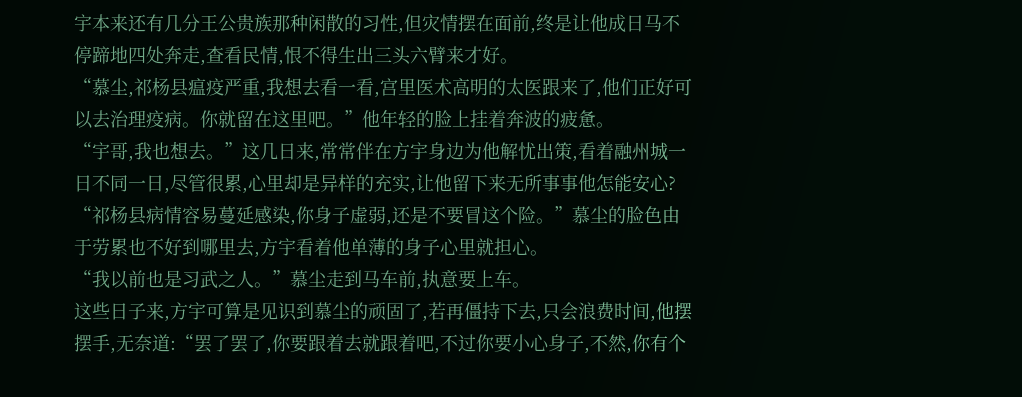宇本来还有几分王公贵族那种闲散的习性,但灾情摆在面前,终是让他成日马不停蹄地四处奔走,查看民情,恨不得生出三头六臂来才好。
“慕尘,祁杨县瘟疫严重,我想去看一看,宫里医术高明的太医跟来了,他们正好可以去治理疫病。你就留在这里吧。”他年轻的脸上挂着奔波的疲惫。
“宇哥,我也想去。”这几日来,常常伴在方宇身边为他解忧出策,看着融州城一日不同一日,尽管很累,心里却是异样的充实,让他留下来无所事事他怎能安心?
“祁杨县病情容易蔓延感染,你身子虚弱,还是不要冒这个险。”慕尘的脸色由于劳累也不好到哪里去,方宇看着他单薄的身子心里就担心。
“我以前也是习武之人。”慕尘走到马车前,执意要上车。
这些日子来,方宇可算是见识到慕尘的顽固了,若再僵持下去,只会浪费时间,他摆摆手,无奈道:“罢了罢了,你要跟着去就跟着吧,不过你要小心身子,不然,你有个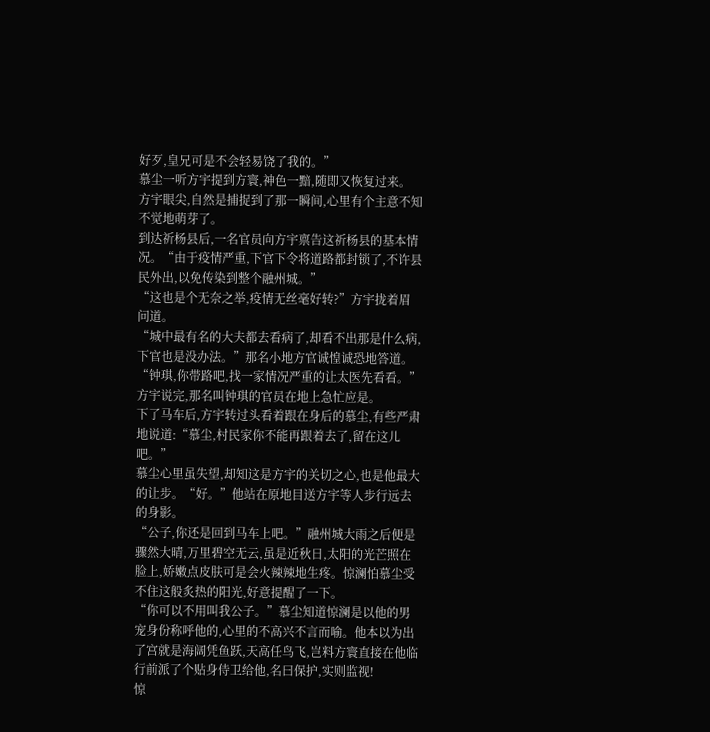好歹,皇兄可是不会轻易饶了我的。”
慕尘一听方宇提到方寰,神色一黯,随即又恢复过来。
方宇眼尖,自然是捕捉到了那一瞬间,心里有个主意不知不觉地萌芽了。
到达祈杨县后,一名官员向方宇禀告这祈杨县的基本情况。“由于疫情严重,下官下令将道路都封锁了,不许县民外出,以免传染到整个融州城。”
“这也是个无奈之举,疫情无丝毫好转?”方宇拢着眉问道。
“城中最有名的大夫都去看病了,却看不出那是什么病,下官也是没办法。”那名小地方官诚惶诚恐地答道。
“钟琪,你带路吧,找一家情况严重的让太医先看看。”方宇说完,那名叫钟琪的官员在地上急忙应是。
下了马车后,方宇转过头看着跟在身后的慕尘,有些严肃地说道:“慕尘,村民家你不能再跟着去了,留在这儿吧。”
慕尘心里虽失望,却知这是方宇的关切之心,也是他最大的让步。“好。”他站在原地目送方宇等人步行远去的身影。
“公子,你还是回到马车上吧。”融州城大雨之后便是骤然大晴,万里碧空无云,虽是近秋日,太阳的光芒照在脸上,娇嫩点皮肤可是会火辣辣地生疼。惊澜怕慕尘受不住这般炙热的阳光,好意提醒了一下。
“你可以不用叫我公子。”慕尘知道惊澜是以他的男宠身份称呼他的,心里的不高兴不言而喻。他本以为出了宫就是海阔凭鱼跃,天高任鸟飞,岂料方寰直接在他临行前派了个贴身侍卫给他,名曰保护,实则监视!
惊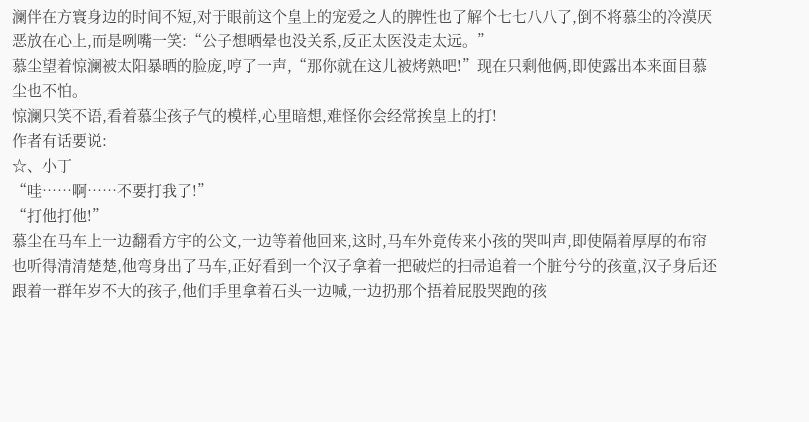澜伴在方寰身边的时间不短,对于眼前这个皇上的宠爱之人的脾性也了解个七七八八了,倒不将慕尘的冷漠厌恶放在心上,而是咧嘴一笑:“公子想晒晕也没关系,反正太医没走太远。”
慕尘望着惊澜被太阳暴晒的脸庞,哼了一声,“那你就在这儿被烤熟吧!”现在只剩他俩,即使露出本来面目慕尘也不怕。
惊澜只笑不语,看着慕尘孩子气的模样,心里暗想,难怪你会经常挨皇上的打!
作者有话要说:
☆、小丁
“哇……啊……不要打我了!”
“打他打他!”
慕尘在马车上一边翻看方宇的公文,一边等着他回来,这时,马车外竟传来小孩的哭叫声,即使隔着厚厚的布帘也听得清清楚楚,他弯身出了马车,正好看到一个汉子拿着一把破烂的扫帚追着一个脏兮兮的孩童,汉子身后还跟着一群年岁不大的孩子,他们手里拿着石头一边喊,一边扔那个捂着屁股哭跑的孩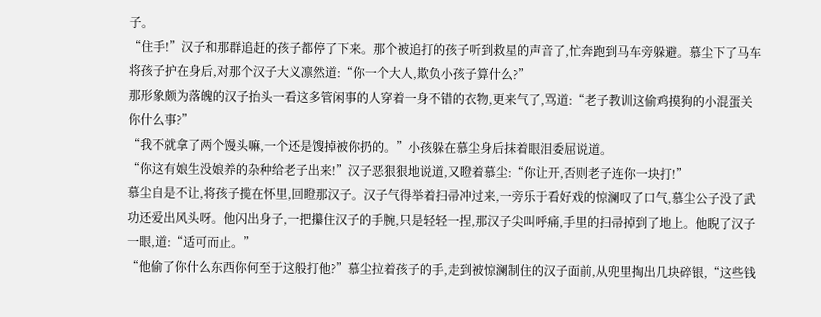子。
“住手!”汉子和那群追赶的孩子都停了下来。那个被追打的孩子听到救星的声音了,忙奔跑到马车旁躲避。慕尘下了马车将孩子护在身后,对那个汉子大义凛然道:“你一个大人,欺负小孩子算什么?”
那形象颇为落魄的汉子抬头一看这多管闲事的人穿着一身不错的衣物,更来气了,骂道:“老子教训这偷鸡摸狗的小混蛋关你什么事?”
“我不就拿了两个馒头嘛,一个还是馊掉被你扔的。”小孩躲在慕尘身后抹着眼泪委屈说道。
“你这有娘生没娘养的杂种给老子出来!”汉子恶狠狠地说道,又瞪着慕尘:“你让开,否则老子连你一块打!”
慕尘自是不让,将孩子揽在怀里,回瞪那汉子。汉子气得举着扫帚冲过来,一旁乐于看好戏的惊澜叹了口气,慕尘公子没了武功还爱出风头呀。他闪出身子,一把攥住汉子的手腕,只是轻轻一捏,那汉子尖叫呼痛,手里的扫帚掉到了地上。他睨了汉子一眼,道:“适可而止。”
“他偷了你什么东西你何至于这般打他?”慕尘拉着孩子的手,走到被惊澜制住的汉子面前,从兜里掏出几块碎银,“这些钱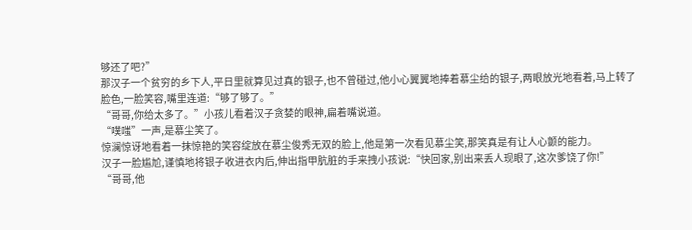够还了吧?”
那汉子一个贫穷的乡下人,平日里就算见过真的银子,也不曾碰过,他小心翼翼地捧着慕尘给的银子,两眼放光地看着,马上转了脸色,一脸笑容,嘴里连道:“够了够了。”
“哥哥,你给太多了。”小孩儿看着汉子贪婪的眼神,扁着嘴说道。
“噗嗤”一声,是慕尘笑了。
惊澜惊讶地看着一抹惊艳的笑容绽放在慕尘俊秀无双的脸上,他是第一次看见慕尘笑,那笑真是有让人心颤的能力。
汉子一脸尴尬,谨慎地将银子收进衣内后,伸出指甲肮脏的手来拽小孩说:“快回家,别出来丢人现眼了,这次爹饶了你!”
“哥哥,他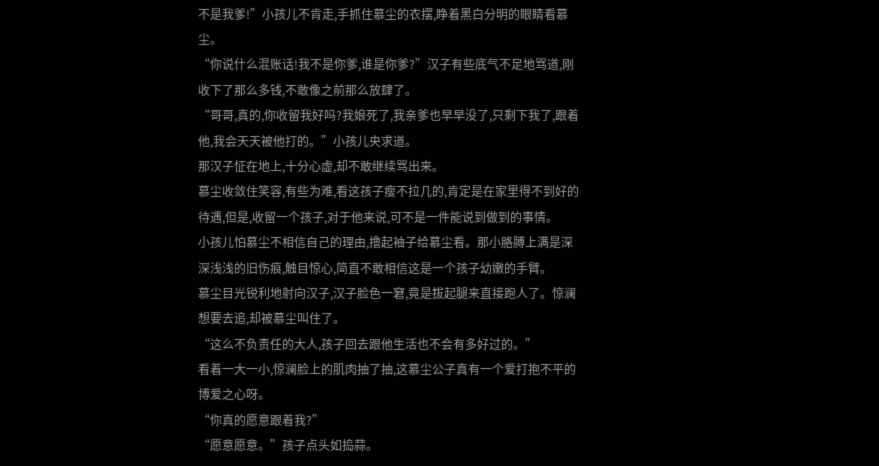不是我爹!”小孩儿不肯走,手抓住慕尘的衣摆,睁着黑白分明的眼睛看慕尘。
“你说什么混账话!我不是你爹,谁是你爹?”汉子有些底气不足地骂道,刚收下了那么多钱,不敢像之前那么放肆了。
“哥哥,真的,你收留我好吗?我娘死了,我亲爹也早早没了,只剩下我了,跟着他,我会天天被他打的。”小孩儿央求道。
那汉子怔在地上,十分心虚,却不敢继续骂出来。
慕尘收敛住笑容,有些为难,看这孩子瘦不拉几的,肯定是在家里得不到好的待遇,但是,收留一个孩子,对于他来说,可不是一件能说到做到的事情。
小孩儿怕慕尘不相信自己的理由,撸起袖子给慕尘看。那小胳膊上满是深深浅浅的旧伤痕,触目惊心,简直不敢相信这是一个孩子幼嫩的手臂。
慕尘目光锐利地射向汉子,汉子脸色一窘,竟是拔起腿来直接跑人了。惊澜想要去追,却被慕尘叫住了。
“这么不负责任的大人,孩子回去跟他生活也不会有多好过的。”
看着一大一小,惊澜脸上的肌肉抽了抽,这慕尘公子真有一个爱打抱不平的博爱之心呀。
“你真的愿意跟着我?”
“愿意愿意。”孩子点头如捣蒜。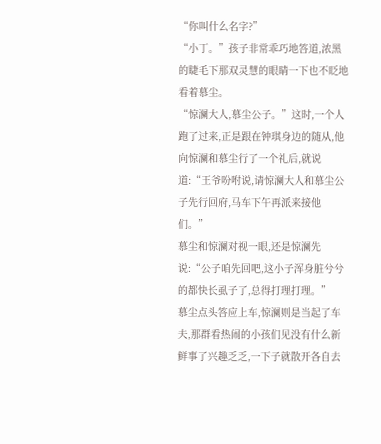“你叫什么名字?”
“小丁。”孩子非常乖巧地答道,浓黑的睫毛下那双灵慧的眼睛一下也不眨地看着慕尘。
“惊澜大人,慕尘公子。”这时,一个人跑了过来,正是跟在钟琪身边的随从,他向惊澜和慕尘行了一个礼后,就说道:“王爷吩咐说,请惊澜大人和慕尘公子先行回府,马车下午再派来接他们。”
慕尘和惊澜对视一眼,还是惊澜先说:“公子咱先回吧,这小子浑身脏兮兮的都快长虱子了,总得打理打理。”
慕尘点头答应上车,惊澜则是当起了车夫,那群看热闹的小孩们见没有什么新鲜事了兴趣乏乏,一下子就散开各自去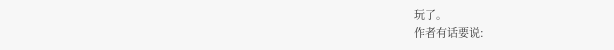玩了。
作者有话要说: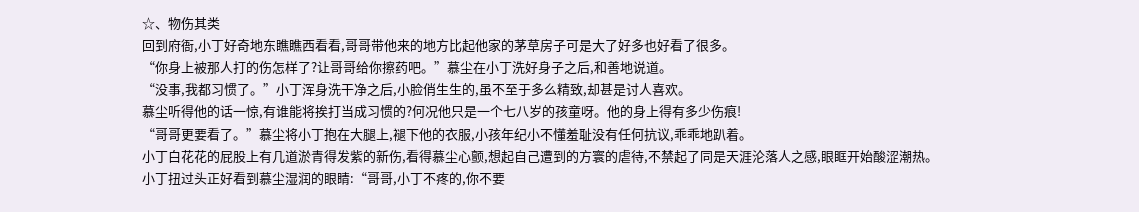☆、物伤其类
回到府衙,小丁好奇地东瞧瞧西看看,哥哥带他来的地方比起他家的茅草房子可是大了好多也好看了很多。
“你身上被那人打的伤怎样了?让哥哥给你擦药吧。”慕尘在小丁洗好身子之后,和善地说道。
“没事,我都习惯了。”小丁浑身洗干净之后,小脸俏生生的,虽不至于多么精致,却甚是讨人喜欢。
慕尘听得他的话一惊,有谁能将挨打当成习惯的?何况他只是一个七八岁的孩童呀。他的身上得有多少伤痕!
“哥哥更要看了。”慕尘将小丁抱在大腿上,褪下他的衣服,小孩年纪小不懂羞耻没有任何抗议,乖乖地趴着。
小丁白花花的屁股上有几道淤青得发紫的新伤,看得慕尘心颤,想起自己遭到的方寰的虐待,不禁起了同是天涯沦落人之感,眼眶开始酸涩潮热。
小丁扭过头正好看到慕尘湿润的眼睛:“哥哥,小丁不疼的,你不要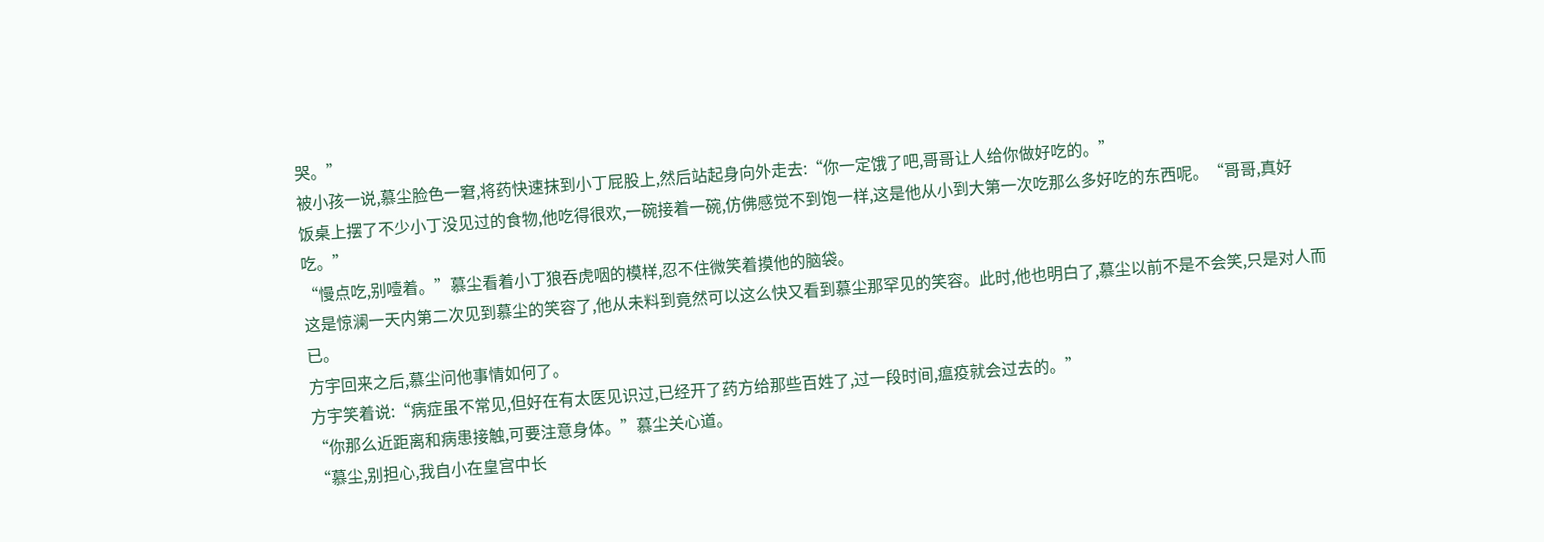哭。”
被小孩一说,慕尘脸色一窘,将药快速抹到小丁屁股上,然后站起身向外走去:“你一定饿了吧,哥哥让人给你做好吃的。”
饭桌上摆了不少小丁没见过的食物,他吃得很欢,一碗接着一碗,仿佛感觉不到饱一样,这是他从小到大第一次吃那么多好吃的东西呢。“哥哥,真好吃。”
“慢点吃,别噎着。”慕尘看着小丁狼吞虎咽的模样,忍不住微笑着摸他的脑袋。
这是惊澜一天内第二次见到慕尘的笑容了,他从未料到竟然可以这么快又看到慕尘那罕见的笑容。此时,他也明白了,慕尘以前不是不会笑,只是对人而已。
方宇回来之后,慕尘问他事情如何了。
方宇笑着说:“病症虽不常见,但好在有太医见识过,已经开了药方给那些百姓了,过一段时间,瘟疫就会过去的。”
“你那么近距离和病患接触,可要注意身体。”慕尘关心道。
“慕尘,别担心,我自小在皇宫中长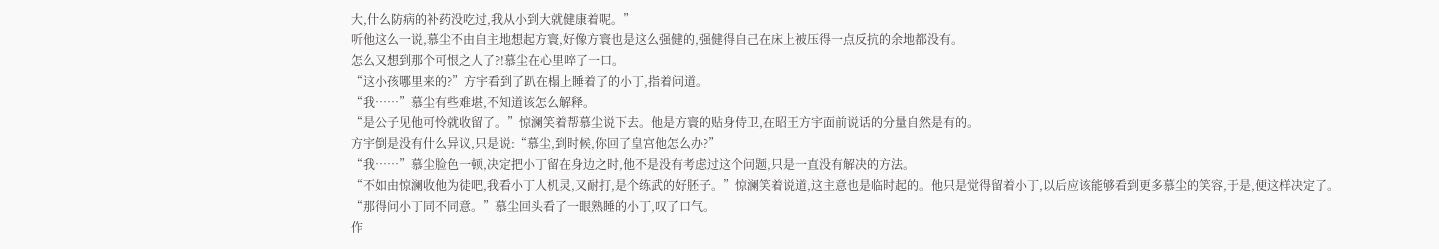大,什么防病的补药没吃过,我从小到大就健康着呢。”
听他这么一说,慕尘不由自主地想起方寰,好像方寰也是这么强健的,强健得自己在床上被压得一点反抗的余地都没有。
怎么又想到那个可恨之人了?!慕尘在心里啐了一口。
“这小孩哪里来的?”方宇看到了趴在榻上睡着了的小丁,指着问道。
“我……”慕尘有些难堪,不知道该怎么解释。
“是公子见他可怜就收留了。”惊澜笑着帮慕尘说下去。他是方寰的贴身侍卫,在昭王方宇面前说话的分量自然是有的。
方宇倒是没有什么异议,只是说:“慕尘,到时候,你回了皇宫他怎么办?”
“我……”慕尘脸色一顿,决定把小丁留在身边之时,他不是没有考虑过这个问题,只是一直没有解决的方法。
“不如由惊澜收他为徒吧,我看小丁人机灵,又耐打,是个练武的好胚子。”惊澜笑着说道,这主意也是临时起的。他只是觉得留着小丁,以后应该能够看到更多慕尘的笑容,于是,便这样决定了。
“那得问小丁同不同意。”慕尘回头看了一眼熟睡的小丁,叹了口气。
作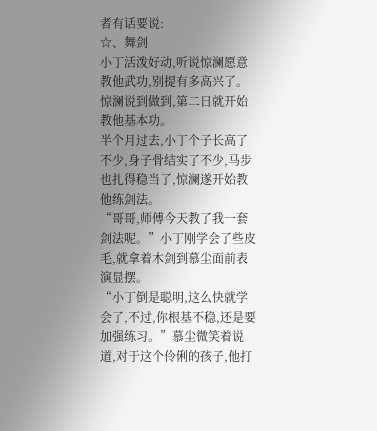者有话要说:
☆、舞剑
小丁活泼好动,听说惊澜愿意教他武功,别提有多高兴了。
惊澜说到做到,第二日就开始教他基本功。
半个月过去,小丁个子长高了不少,身子骨结实了不少,马步也扎得稳当了,惊澜遂开始教他练剑法。
“哥哥,师傅今天教了我一套剑法呢。”小丁刚学会了些皮毛,就拿着木剑到慕尘面前表演显摆。
“小丁倒是聪明,这么快就学会了,不过,你根基不稳,还是要加强练习。”慕尘微笑着说道,对于这个伶俐的孩子,他打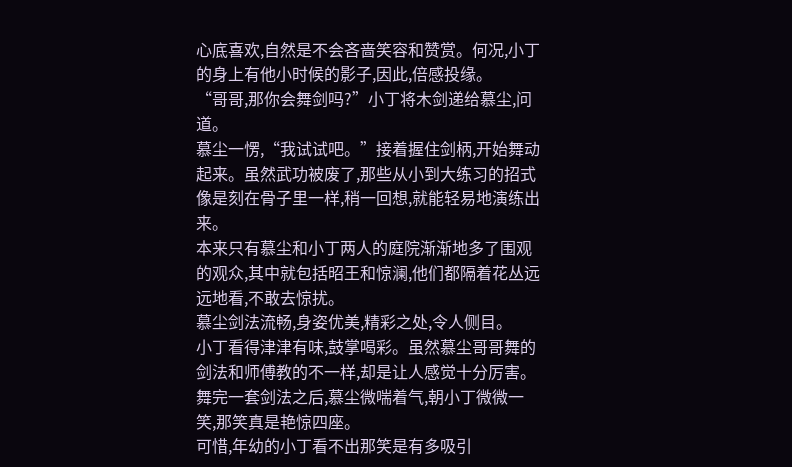心底喜欢,自然是不会吝啬笑容和赞赏。何况,小丁的身上有他小时候的影子,因此,倍感投缘。
“哥哥,那你会舞剑吗?”小丁将木剑递给慕尘,问道。
慕尘一愣,“我试试吧。”接着握住剑柄,开始舞动起来。虽然武功被废了,那些从小到大练习的招式像是刻在骨子里一样,稍一回想,就能轻易地演练出来。
本来只有慕尘和小丁两人的庭院渐渐地多了围观的观众,其中就包括昭王和惊澜,他们都隔着花丛远远地看,不敢去惊扰。
慕尘剑法流畅,身姿优美,精彩之处,令人侧目。
小丁看得津津有味,鼓掌喝彩。虽然慕尘哥哥舞的剑法和师傅教的不一样,却是让人感觉十分厉害。
舞完一套剑法之后,慕尘微喘着气,朝小丁微微一笑,那笑真是艳惊四座。
可惜,年幼的小丁看不出那笑是有多吸引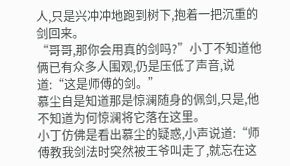人,只是兴冲冲地跑到树下,抱着一把沉重的剑回来。
“哥哥,那你会用真的剑吗?”小丁不知道他俩已有众多人围观,仍是压低了声音,说道:“这是师傅的剑。”
慕尘自是知道那是惊澜随身的佩剑,只是,他不知道为何惊澜将它落在这里。
小丁仿佛是看出慕尘的疑惑,小声说道:“师傅教我剑法时突然被王爷叫走了,就忘在这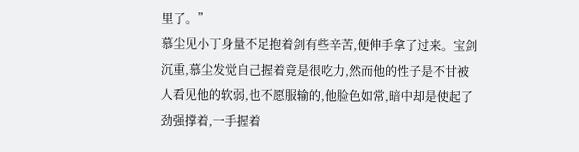里了。”
慕尘见小丁身量不足抱着剑有些辛苦,便伸手拿了过来。宝剑沉重,慕尘发觉自己握着竟是很吃力,然而他的性子是不甘被人看见他的软弱,也不愿服输的,他脸色如常,暗中却是使起了劲强撑着,一手握着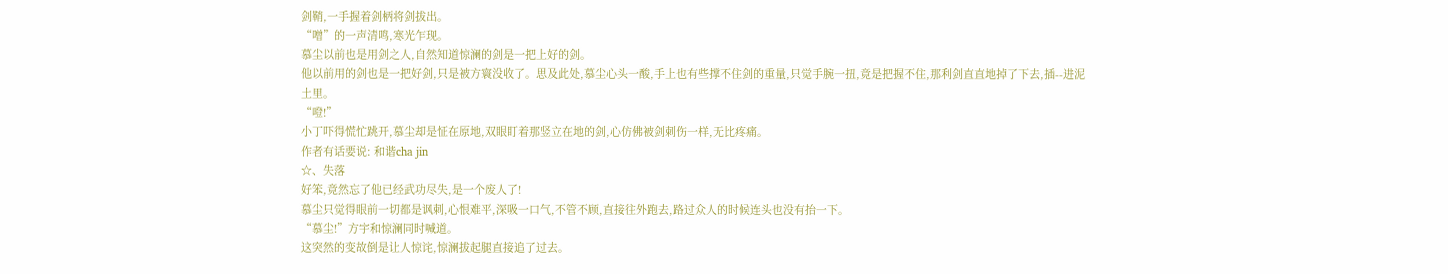剑鞘,一手握着剑柄将剑拔出。
“噌”的一声清鸣,寒光乍现。
慕尘以前也是用剑之人,自然知道惊澜的剑是一把上好的剑。
他以前用的剑也是一把好剑,只是被方寰没收了。思及此处,慕尘心头一酸,手上也有些撑不住剑的重量,只觉手腕一扭,竟是把握不住,那利剑直直地掉了下去,插--进泥土里。
“噔!”
小丁吓得慌忙跳开,慕尘却是怔在原地,双眼盯着那竖立在地的剑,心仿佛被剑刺伤一样,无比疼痛。
作者有话要说: 和谐cha jin
☆、失落
好笨,竟然忘了他已经武功尽失,是一个废人了!
慕尘只觉得眼前一切都是讽刺,心恨难平,深吸一口气,不管不顾,直接往外跑去,路过众人的时候连头也没有抬一下。
“慕尘!”方宇和惊澜同时喊道。
这突然的变故倒是让人惊诧,惊澜拔起腿直接追了过去。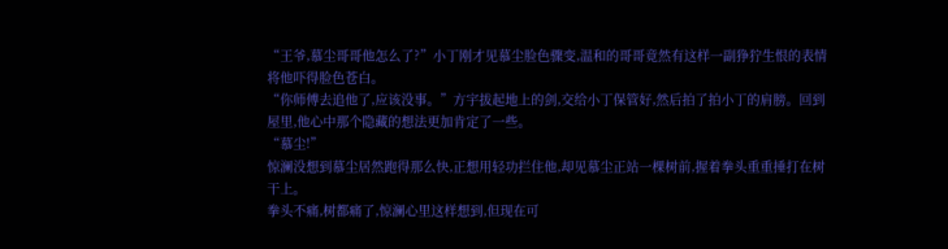“王爷,慕尘哥哥他怎么了?”小丁刚才见慕尘脸色骤变,温和的哥哥竟然有这样一副狰狞生恨的表情将他吓得脸色苍白。
“你师傅去追他了,应该没事。”方宇拔起地上的剑,交给小丁保管好,然后拍了拍小丁的肩膀。回到屋里,他心中那个隐藏的想法更加肯定了一些。
“慕尘!”
惊澜没想到慕尘居然跑得那么快,正想用轻功拦住他,却见慕尘正站一棵树前,握着拳头重重捶打在树干上。
拳头不痛,树都痛了,惊澜心里这样想到,但现在可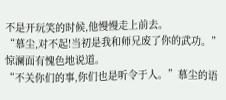不是开玩笑的时候,他慢慢走上前去。
“慕尘,对不起!当初是我和师兄废了你的武功。”惊澜面有愧色地说道。
“不关你们的事,你们也是听令于人。”慕尘的语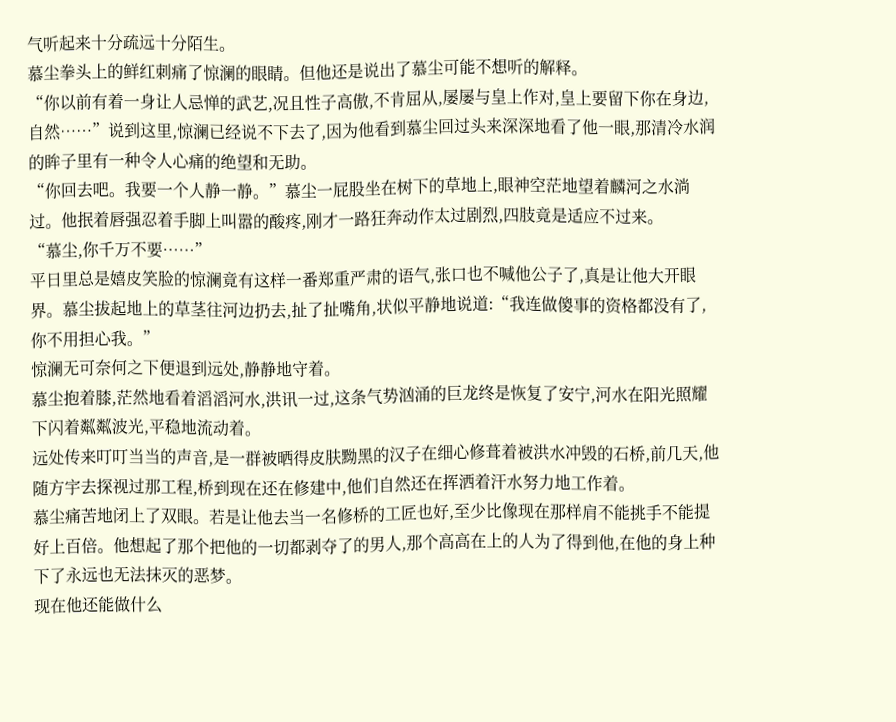气听起来十分疏远十分陌生。
慕尘拳头上的鲜红刺痛了惊澜的眼睛。但他还是说出了慕尘可能不想听的解释。
“你以前有着一身让人忌惮的武艺,况且性子高傲,不肯屈从,屡屡与皇上作对,皇上要留下你在身边,自然……”说到这里,惊澜已经说不下去了,因为他看到慕尘回过头来深深地看了他一眼,那清冷水润的眸子里有一种令人心痛的绝望和无助。
“你回去吧。我要一个人静一静。”慕尘一屁股坐在树下的草地上,眼神空茫地望着麟河之水淌过。他抿着唇强忍着手脚上叫嚣的酸疼,刚才一路狂奔动作太过剧烈,四肢竟是适应不过来。
“慕尘,你千万不要……”
平日里总是嬉皮笑脸的惊澜竟有这样一番郑重严肃的语气,张口也不喊他公子了,真是让他大开眼界。慕尘拔起地上的草茎往河边扔去,扯了扯嘴角,状似平静地说道:“我连做傻事的资格都没有了,你不用担心我。”
惊澜无可奈何之下便退到远处,静静地守着。
慕尘抱着膝,茫然地看着滔滔河水,洪讯一过,这条气势汹涌的巨龙终是恢复了安宁,河水在阳光照耀下闪着粼粼波光,平稳地流动着。
远处传来叮叮当当的声音,是一群被晒得皮肤黝黑的汉子在细心修葺着被洪水冲毁的石桥,前几天,他随方宇去探视过那工程,桥到现在还在修建中,他们自然还在挥洒着汗水努力地工作着。
慕尘痛苦地闭上了双眼。若是让他去当一名修桥的工匠也好,至少比像现在那样肩不能挑手不能提好上百倍。他想起了那个把他的一切都剥夺了的男人,那个高高在上的人为了得到他,在他的身上种下了永远也无法抹灭的恶梦。
现在他还能做什么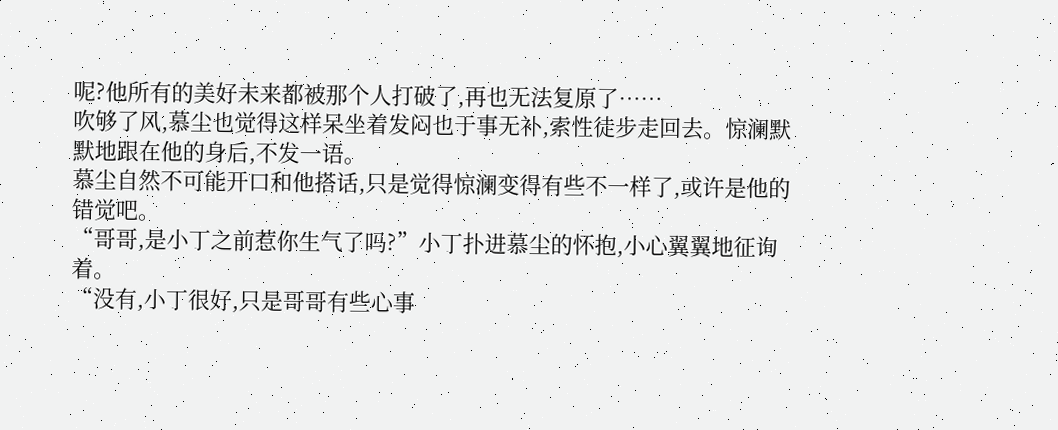呢?他所有的美好未来都被那个人打破了,再也无法复原了……
吹够了风,慕尘也觉得这样呆坐着发闷也于事无补,索性徒步走回去。惊澜默默地跟在他的身后,不发一语。
慕尘自然不可能开口和他搭话,只是觉得惊澜变得有些不一样了,或许是他的错觉吧。
“哥哥,是小丁之前惹你生气了吗?”小丁扑进慕尘的怀抱,小心翼翼地征询着。
“没有,小丁很好,只是哥哥有些心事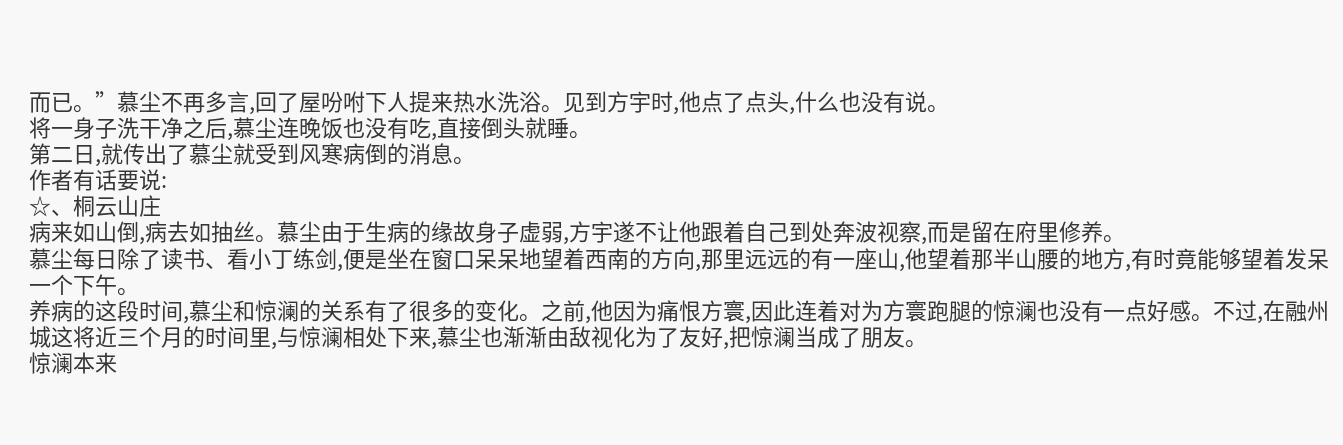而已。”慕尘不再多言,回了屋吩咐下人提来热水洗浴。见到方宇时,他点了点头,什么也没有说。
将一身子洗干净之后,慕尘连晚饭也没有吃,直接倒头就睡。
第二日,就传出了慕尘就受到风寒病倒的消息。
作者有话要说:
☆、桐云山庄
病来如山倒,病去如抽丝。慕尘由于生病的缘故身子虚弱,方宇遂不让他跟着自己到处奔波视察,而是留在府里修养。
慕尘每日除了读书、看小丁练剑,便是坐在窗口呆呆地望着西南的方向,那里远远的有一座山,他望着那半山腰的地方,有时竟能够望着发呆一个下午。
养病的这段时间,慕尘和惊澜的关系有了很多的变化。之前,他因为痛恨方寰,因此连着对为方寰跑腿的惊澜也没有一点好感。不过,在融州城这将近三个月的时间里,与惊澜相处下来,慕尘也渐渐由敌视化为了友好,把惊澜当成了朋友。
惊澜本来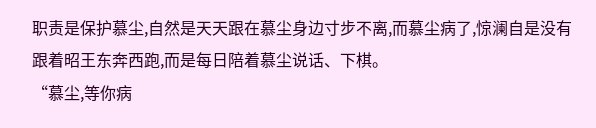职责是保护慕尘,自然是天天跟在慕尘身边寸步不离,而慕尘病了,惊澜自是没有跟着昭王东奔西跑,而是每日陪着慕尘说话、下棋。
“慕尘,等你病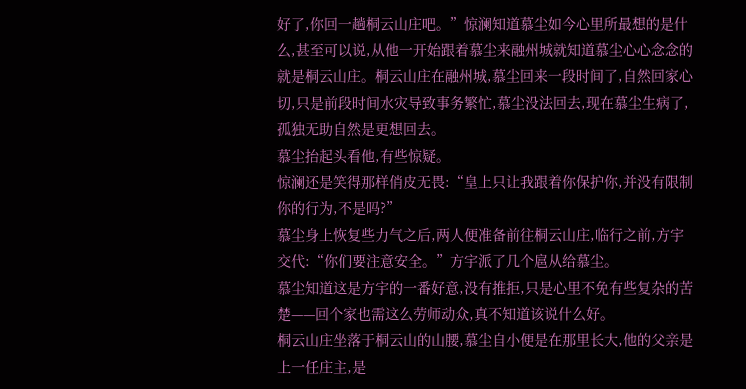好了,你回一趟桐云山庄吧。”惊澜知道慕尘如今心里所最想的是什么,甚至可以说,从他一开始跟着慕尘来融州城就知道慕尘心心念念的就是桐云山庄。桐云山庄在融州城,慕尘回来一段时间了,自然回家心切,只是前段时间水灾导致事务繁忙,慕尘没法回去,现在慕尘生病了,孤独无助自然是更想回去。
慕尘抬起头看他,有些惊疑。
惊澜还是笑得那样俏皮无畏:“皇上只让我跟着你保护你,并没有限制你的行为,不是吗?”
慕尘身上恢复些力气之后,两人便准备前往桐云山庄,临行之前,方宇交代:“你们要注意安全。”方宇派了几个扈从给慕尘。
慕尘知道这是方宇的一番好意,没有推拒,只是心里不免有些复杂的苦楚——回个家也需这么劳师动众,真不知道该说什么好。
桐云山庄坐落于桐云山的山腰,慕尘自小便是在那里长大,他的父亲是上一任庄主,是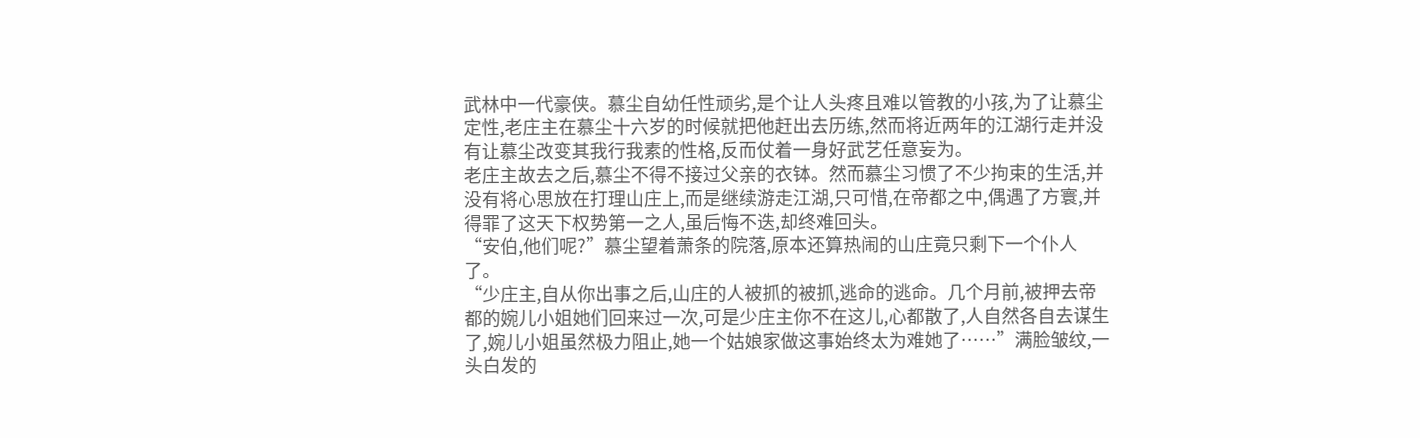武林中一代豪侠。慕尘自幼任性顽劣,是个让人头疼且难以管教的小孩,为了让慕尘定性,老庄主在慕尘十六岁的时候就把他赶出去历练,然而将近两年的江湖行走并没有让慕尘改变其我行我素的性格,反而仗着一身好武艺任意妄为。
老庄主故去之后,慕尘不得不接过父亲的衣钵。然而慕尘习惯了不少拘束的生活,并没有将心思放在打理山庄上,而是继续游走江湖,只可惜,在帝都之中,偶遇了方寰,并得罪了这天下权势第一之人,虽后悔不迭,却终难回头。
“安伯,他们呢?”慕尘望着萧条的院落,原本还算热闹的山庄竟只剩下一个仆人了。
“少庄主,自从你出事之后,山庄的人被抓的被抓,逃命的逃命。几个月前,被押去帝都的婉儿小姐她们回来过一次,可是少庄主你不在这儿,心都散了,人自然各自去谋生了,婉儿小姐虽然极力阻止,她一个姑娘家做这事始终太为难她了……”满脸皱纹,一头白发的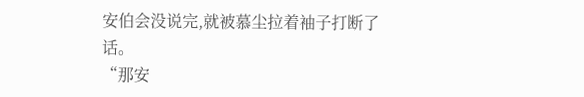安伯会没说完,就被慕尘拉着袖子打断了话。
“那安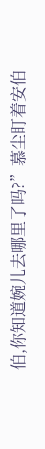伯,你知道婉儿去哪里了吗?”慕尘盯着安伯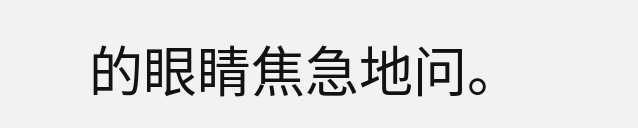的眼睛焦急地问。